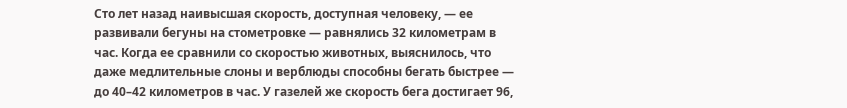Сто лет назад наивысшая скорость, доступная человеку, — ее развивали бегуны на стометровке — равнялись 32 километрам в час. Когда ее сравнили со скоростью животных, выяснилось, что даже медлительные слоны и верблюды способны бегать быстрее — до 40–42 километров в час. У газелей же скорость бега достигает 96,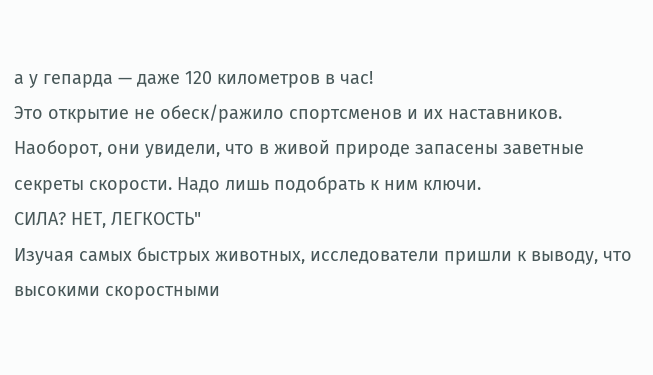а у гепарда — даже 120 километров в час!
Это открытие не обеск/ражило спортсменов и их наставников. Наоборот, они увидели, что в живой природе запасены заветные секреты скорости. Надо лишь подобрать к ним ключи.
СИЛА? НЕТ, ЛЕГКОСТЬ"
Изучая самых быстрых животных, исследователи пришли к выводу, что высокими скоростными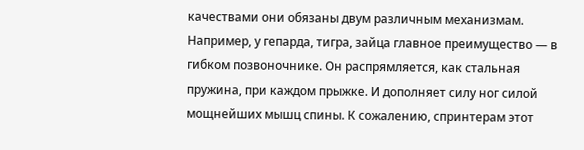качествами они обязаны двум различным механизмам. Например, у гепарда, тигра, зайца главное преимущество — в гибком позвоночнике. Он распрямляется, как стальная пружина, при каждом прыжке. И дополняет силу ног силой мощнейших мышц спины. К сожалению, спринтерам этот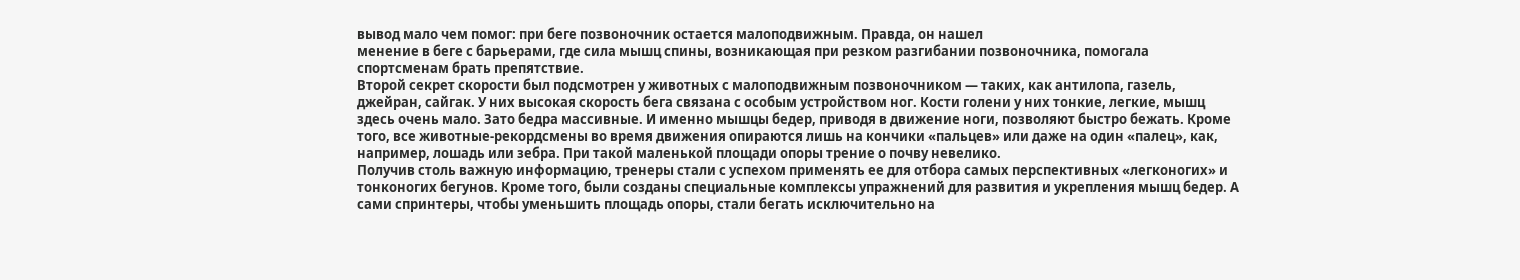вывод мало чем помог: при беге позвоночник остается малоподвижным. Правда, он нашел
менение в беге с барьерами, где сила мышц спины, возникающая при резком разгибании позвоночника, помогала спортсменам брать препятствие.
Второй секрет скорости был подсмотрен у животных с малоподвижным позвоночником — таких, как антилопа, газель, джейран, сайгак. У них высокая скорость бега связана с особым устройством ног. Кости голени у них тонкие, легкие, мышц здесь очень мало. Зато бедра массивные. И именно мышцы бедер, приводя в движение ноги, позволяют быстро бежать. Кроме того, все животные-рекордсмены во время движения опираются лишь на кончики «пальцев» или даже на один «палец», как, например, лошадь или зебра. При такой маленькой площади опоры трение о почву невелико.
Получив столь важную информацию, тренеры стали с успехом применять ее для отбора самых перспективных «легконогих» и тонконогих бегунов. Кроме того, были созданы специальные комплексы упражнений для развития и укрепления мышц бедер. А сами спринтеры, чтобы уменьшить площадь опоры, стали бегать исключительно на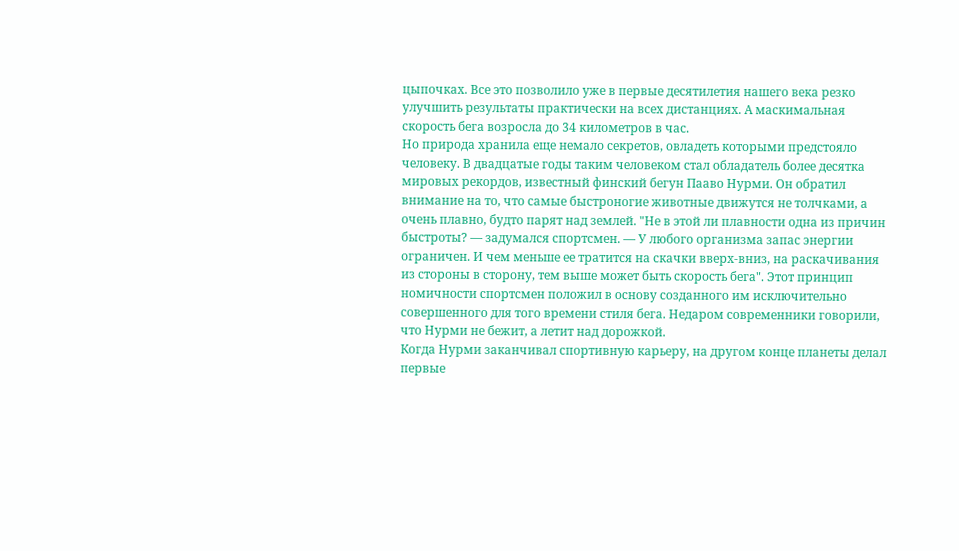цыпочках. Все это позволило уже в первые десятилетия нашего века резко улучшить результаты практически на всех дистанциях. А маскимальная скорость бега возросла до 34 километров в час.
Но природа хранила еще немало секретов, овладеть которыми предстояло человеку. В двадцатые годы таким человеком стал обладатель более десятка мировых рекордов, известный финский бегун Пааво Нурми. Он обратил внимание на то, что самые быстроногие животные движутся не толчками, а очень плавно, будто парят над землей. "Не в этой ли плавности одна из причин быстроты? — задумался спортсмен. — У любого организма запас энергии ограничен. И чем меньше ее тратится на скачки вверх-вниз, на раскачивания из стороны в сторону, тем выше может быть скорость бега". Этот принцип
номичности спортсмен положил в основу созданного им исключительно совершенного для того времени стиля бега. Недаром современники говорили, что Нурми не бежит, а летит над дорожкой.
Когда Нурми заканчивал спортивную карьеру, на другом конце планеты делал первые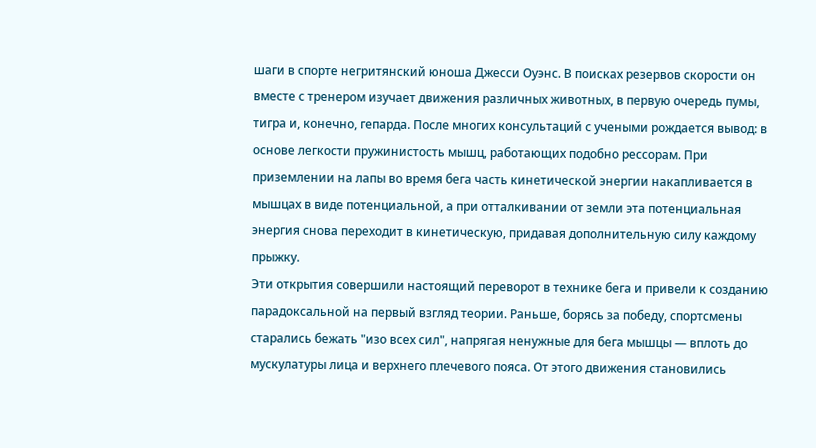шаги в спорте негритянский юноша Джесси Оуэнс. В поисках резервов скорости он вместе с тренером изучает движения различных животных, в первую очередь пумы, тигра и, конечно, гепарда. После многих консультаций с учеными рождается вывод: в основе легкости пружинистость мышц, работающих подобно рессорам. При приземлении на лапы во время бега часть кинетической энергии накапливается в мышцах в виде потенциальной, а при отталкивании от земли эта потенциальная энергия снова переходит в кинетическую, придавая дополнительную силу каждому прыжку.
Эти открытия совершили настоящий переворот в технике бега и привели к созданию парадоксальной на первый взгляд теории. Раньше, борясь за победу, спортсмены старались бежать "изо всех сил", напрягая ненужные для бега мышцы — вплоть до мускулатуры лица и верхнего плечевого пояса. От этого движения становились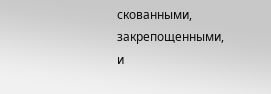скованными, закрепощенными, и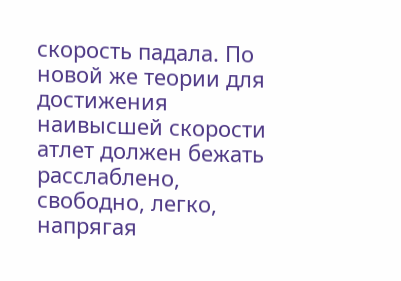скорость падала. По новой же теории для достижения наивысшей скорости атлет должен бежать расслаблено, свободно, легко, напрягая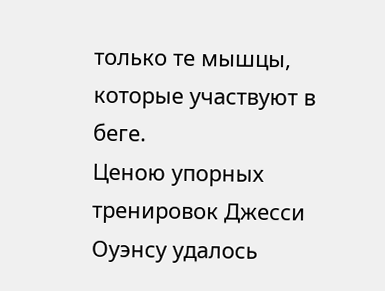только те мышцы, которые участвуют в беге.
Ценою упорных тренировок Джесси Оуэнсу удалось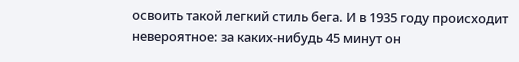освоить такой легкий стиль бега. И в 1935 году происходит невероятное: за каких-нибудь 45 минут он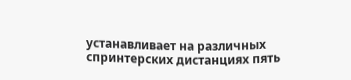устанавливает на различных спринтерских дистанциях пять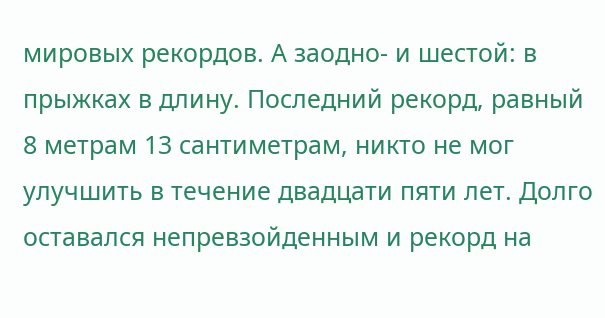мировых рекордов. А заодно- и шестой: в прыжках в длину. Последний рекорд, равный 8 метрам 13 сантиметрам, никто не мог улучшить в течение двадцати пяти лет. Долго оставался непревзойденным и рекорд на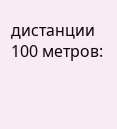дистанции 100 метров: